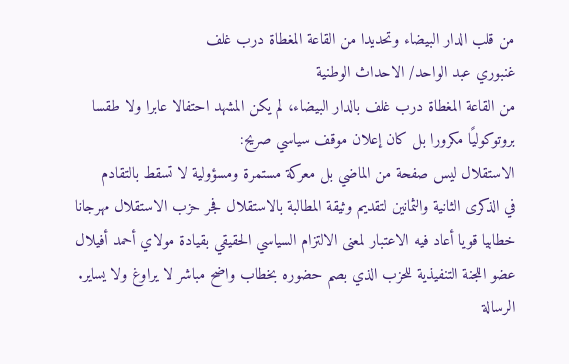من قلب الدار البيضاء وتحديدا من القاعة المغطاة درب غلف
غنبوري عبد الواحد/ الاحداث الوطنية
من القاعة المغطاة درب غلف بالدار البيضاء، لم يكن المشهد احتفالا عابرا ولا طقسا بروتوكوليًا مكرورا بل كان إعلان موقف سياسي صريح:
الاستقلال ليس صفحة من الماضي بل معركة مستمرة ومسؤولية لا تسقط بالتقادم
في الذكرى الثانية والثمانين لتقديم وثيقة المطالبة بالاستقلال فجر حزب الاستقلال مهرجانا خطابيا قويا أعاد فيه الاعتبار لمعنى الالتزام السياسي الحقيقي بقيادة مولاي أحمد أفيلال عضو اللجنة التنفيذية للحزب الذي بصم حضوره بخطاب واضح مباشر لا يراوغ ولا يساير.
الرسالة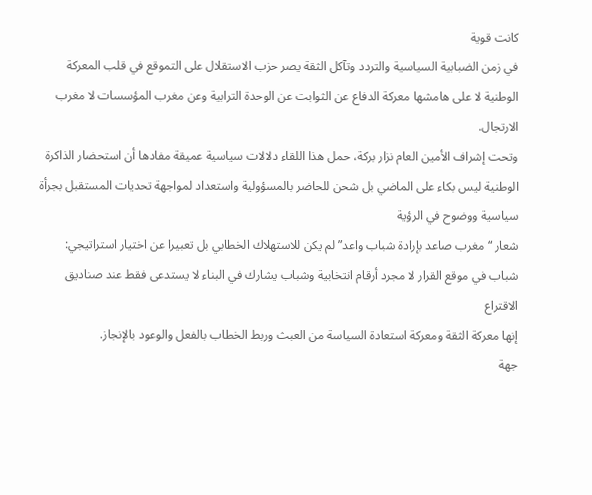كانت قوية
في زمن الضبابية السياسية والتردد وتآكل الثقة يصر حزب الاستقلال على التموقع في قلب المعركة الوطنية لا على هامشها معركة الدفاع عن الثوابت عن الوحدة الترابية وعن مغرب المؤسسات لا مغرب الارتجال.
وتحت إشراف الأمين العام نزار بركة، حمل هذا اللقاء دلالات سياسية عميقة مفادها أن استحضار الذاكرة الوطنية ليس بكاء على الماضي بل شحن للحاضر بالمسؤولية واستعداد لمواجهة تحديات المستقبل بجرأة سياسية ووضوح في الرؤية
شعار “مغرب صاعد بإرادة شباب واعد” لم يكن للاستهلاك الخطابي بل تعبيرا عن اختيار استراتيجي:
شباب في موقع القرار لا مجرد أرقام انتخابية وشباب يشارك في البناء لا يستدعى فقط عند صناديق الاقتراع
إنها معركة الثقة ومعركة استعادة السياسة من العبث وربط الخطاب بالفعل والوعود بالإنجاز.
جهة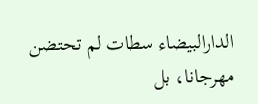الدارالبيضاء سطات لم تحتضن مهرجانا، بل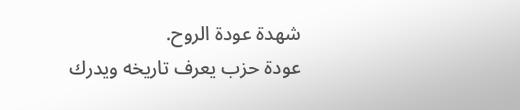شهدة عودة الروح.
عودة حزب يعرف تاريخه ويدرك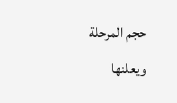حجم المرحلة ويعلنها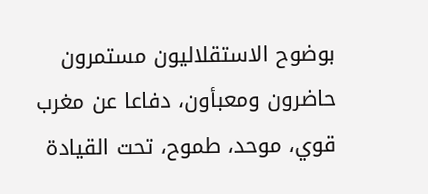بوضوح الاستقلاليون مستمرون حاضرون ومعبأون، دفاعا عن مغرب قوي، موحد، طموح، تحت القيادة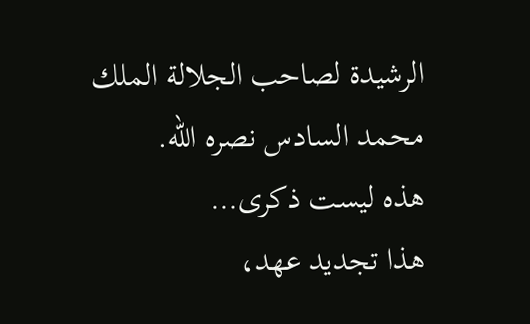الرشيدة لصاحب الجلالة الملك محمد السادس نصره الله.
هذه ليست ذكرى…
هذا تجديد عهد،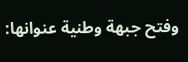وفتح جبهة وطنية عنوانها: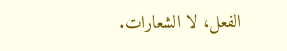الفعل، لا الشعارات.